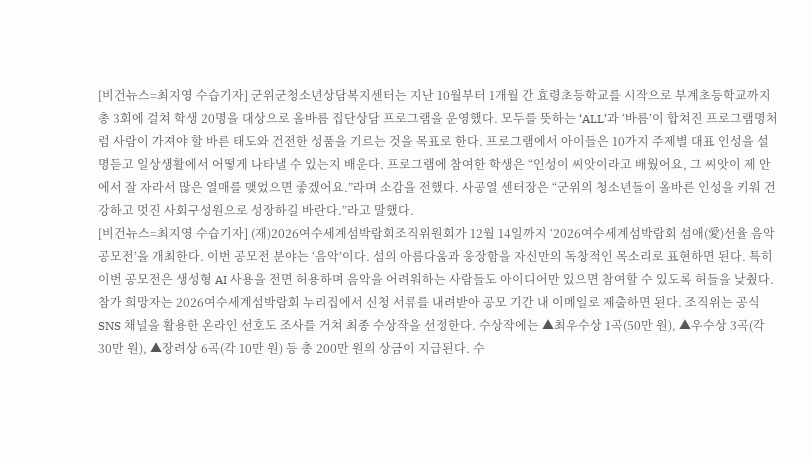[비건뉴스=최지영 수습기자] 군위군청소년상담복지센터는 지난 10월부터 1개월 간 효령초등학교를 시작으로 부계초등학교까지 총 3회에 걸쳐 학생 20명을 대상으로 올바름 집단상담 프로그램을 운영했다. 모두를 뜻하는 ‘ALL’과 ‘바름’이 합쳐진 프로그램명처럼 사람이 가져야 할 바른 태도와 건전한 성품을 기르는 것을 목표로 한다. 프로그램에서 아이들은 10가지 주제별 대표 인성을 설명듣고 일상생활에서 어떻게 나타낼 수 있는지 배운다. 프로그램에 참여한 학생은 “인성이 씨앗이라고 배웠어요, 그 씨앗이 제 안에서 잘 자라서 많은 열매를 맺었으면 좋겠어요.”라며 소감을 전했다. 사공열 센터장은 “군위의 청소년들이 올바른 인성을 키워 건강하고 멋진 사회구성원으로 성장하길 바란다.”라고 말했다.
[비건뉴스=최지영 수습기자] (재)2026여수세계섬박람회조직위원회가 12월 14일까지 ‘2026여수세계섬박람회 섬애(愛)선율 음악 공모전’을 개최한다. 이번 공모전 분야는 ‘음악’이다. 섬의 아름다움과 웅장함을 자신만의 독창적인 목소리로 표현하면 된다. 특히 이번 공모전은 생성형 AI 사용을 전면 허용하며 음악을 어려워하는 사람들도 아이디어만 있으면 참여할 수 있도록 허들을 낮췄다. 참가 희망자는 2026여수세계섬박람회 누리집에서 신청 서류를 내려받아 공모 기간 내 이메일로 제출하면 된다. 조직위는 공식 SNS 채널을 활용한 온라인 선호도 조사를 거쳐 최종 수상작을 선정한다. 수상작에는 ▲최우수상 1곡(50만 원), ▲우수상 3곡(각 30만 원), ▲장려상 6곡(각 10만 원) 등 총 200만 원의 상금이 지급된다. 수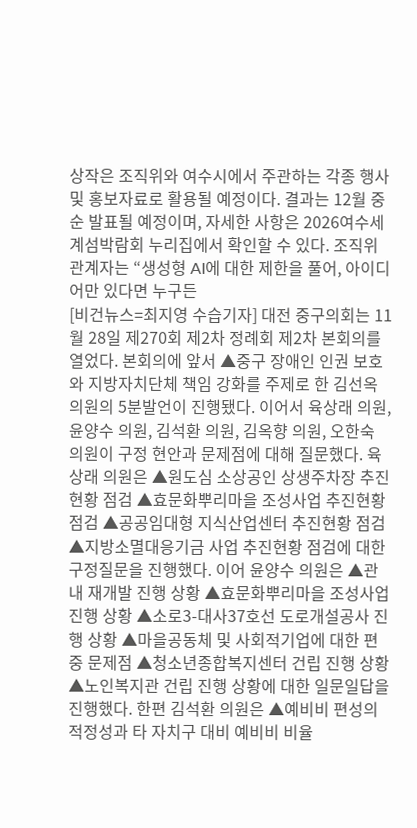상작은 조직위와 여수시에서 주관하는 각종 행사 및 홍보자료로 활용될 예정이다. 결과는 12월 중순 발표될 예정이며, 자세한 사항은 2026여수세계섬박람회 누리집에서 확인할 수 있다. 조직위 관계자는 “생성형 AI에 대한 제한을 풀어, 아이디어만 있다면 누구든
[비건뉴스=최지영 수습기자] 대전 중구의회는 11월 28일 제270회 제2차 정례회 제2차 본회의를 열었다. 본회의에 앞서 ▲중구 장애인 인권 보호와 지방자치단체 책임 강화를 주제로 한 김선옥 의원의 5분발언이 진행됐다. 이어서 육상래 의원, 윤양수 의원, 김석환 의원, 김옥향 의원, 오한숙 의원이 구정 현안과 문제점에 대해 질문했다. 육상래 의원은 ▲원도심 소상공인 상생주차장 추진현황 점검 ▲효문화뿌리마을 조성사업 추진현황 점검 ▲공공임대형 지식산업센터 추진현황 점검 ▲지방소멸대응기금 사업 추진현황 점검에 대한 구정질문을 진행했다. 이어 윤양수 의원은 ▲관내 재개발 진행 상황 ▲효문화뿌리마을 조성사업 진행 상황 ▲소로3-대사37호선 도로개설공사 진행 상황 ▲마을공동체 및 사회적기업에 대한 편중 문제점 ▲청소년종합복지센터 건립 진행 상황 ▲노인복지관 건립 진행 상황에 대한 일문일답을 진행했다. 한편 김석환 의원은 ▲예비비 편성의 적정성과 타 자치구 대비 예비비 비율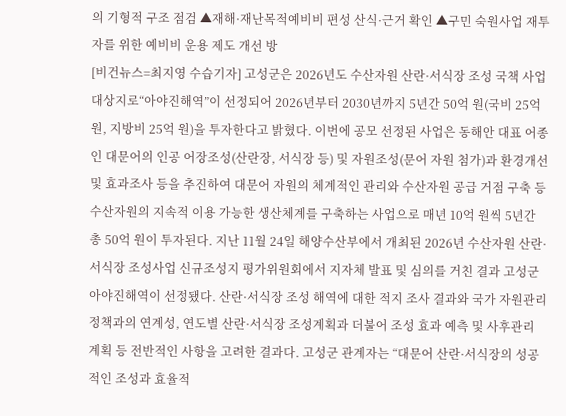의 기형적 구조 점검 ▲재해·재난목적예비비 편성 산식·근거 확인 ▲구민 숙원사업 재투자를 위한 예비비 운용 제도 개선 방
[비건뉴스=최지영 수습기자] 고성군은 2026년도 수산자원 산란·서식장 조성 국책 사업 대상지로“아야진해역”이 선정되어 2026년부터 2030년까지 5년간 50억 원(국비 25억 원, 지방비 25억 원)을 투자한다고 밝혔다. 이번에 공모 선정된 사업은 동해안 대표 어종인 대문어의 인공 어장조성(산란장, 서식장 등) 및 자원조성(문어 자원 첨가)과 환경개선 및 효과조사 등을 추진하여 대문어 자원의 체계적인 관리와 수산자원 공급 거점 구축 등 수산자원의 지속적 이용 가능한 생산체계를 구축하는 사업으로 매년 10억 원씩 5년간 총 50억 원이 투자된다. 지난 11월 24일 해양수산부에서 개최된 2026년 수산자원 산란·서식장 조성사업 신규조성지 평가위원회에서 지자체 발표 및 심의를 거친 결과 고성군 아야진해역이 선정됐다. 산란·서식장 조성 해역에 대한 적지 조사 결과와 국가 자원관리 정책과의 연계성, 연도별 산란·서식장 조성계획과 더불어 조성 효과 예측 및 사후관리 계획 등 전반적인 사항을 고려한 결과다. 고성군 관계자는 “대문어 산란·서식장의 성공적인 조성과 효율적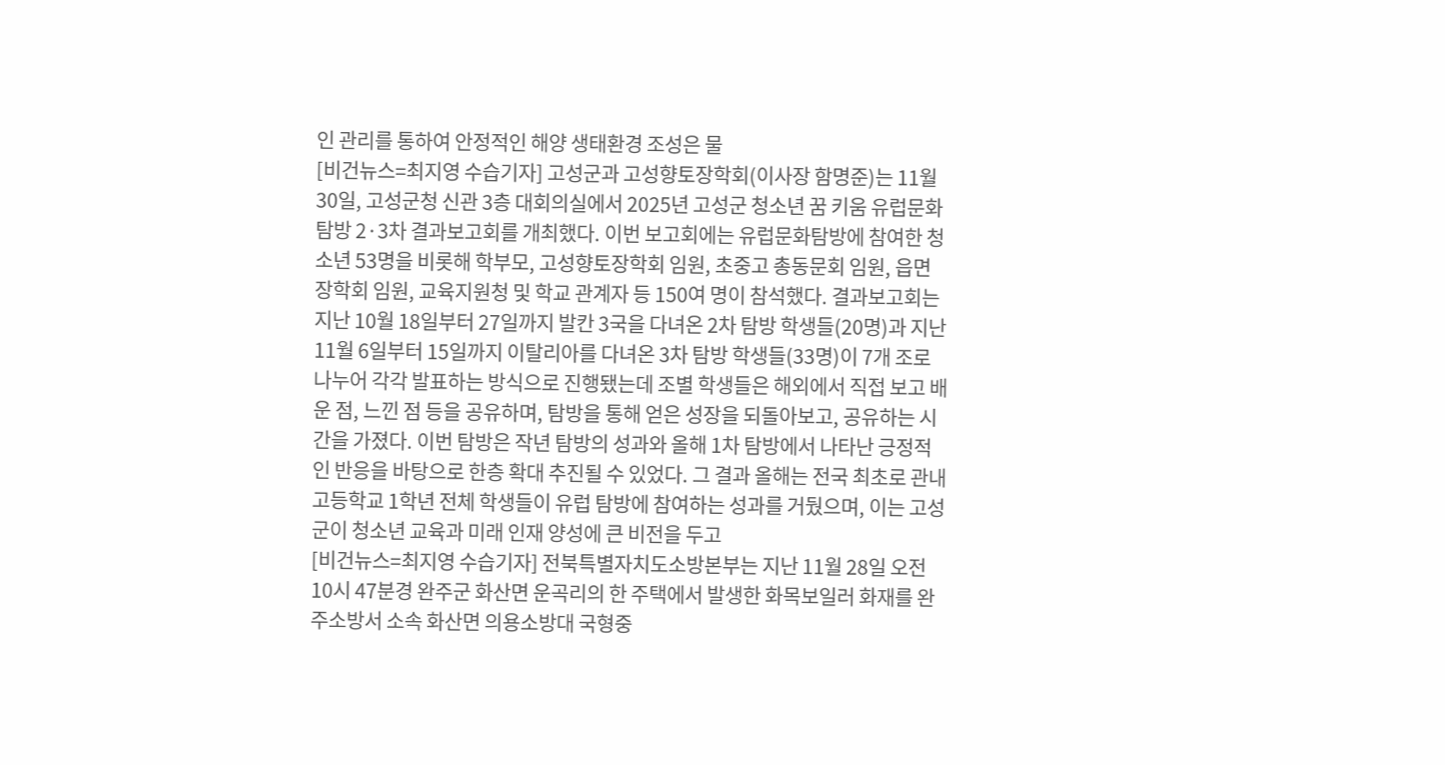인 관리를 통하여 안정적인 해양 생태환경 조성은 물
[비건뉴스=최지영 수습기자] 고성군과 고성향토장학회(이사장 함명준)는 11월 30일, 고성군청 신관 3층 대회의실에서 2025년 고성군 청소년 꿈 키움 유럽문화탐방 2·3차 결과보고회를 개최했다. 이번 보고회에는 유럽문화탐방에 참여한 청소년 53명을 비롯해 학부모, 고성향토장학회 임원, 초중고 총동문회 임원, 읍면 장학회 임원, 교육지원청 및 학교 관계자 등 150여 명이 참석했다. 결과보고회는 지난 10월 18일부터 27일까지 발칸 3국을 다녀온 2차 탐방 학생들(20명)과 지난 11월 6일부터 15일까지 이탈리아를 다녀온 3차 탐방 학생들(33명)이 7개 조로 나누어 각각 발표하는 방식으로 진행됐는데 조별 학생들은 해외에서 직접 보고 배운 점, 느낀 점 등을 공유하며, 탐방을 통해 얻은 성장을 되돌아보고, 공유하는 시간을 가졌다. 이번 탐방은 작년 탐방의 성과와 올해 1차 탐방에서 나타난 긍정적인 반응을 바탕으로 한층 확대 추진될 수 있었다. 그 결과 올해는 전국 최초로 관내 고등학교 1학년 전체 학생들이 유럽 탐방에 참여하는 성과를 거뒀으며, 이는 고성군이 청소년 교육과 미래 인재 양성에 큰 비전을 두고
[비건뉴스=최지영 수습기자] 전북특별자치도소방본부는 지난 11월 28일 오전 10시 47분경 완주군 화산면 운곡리의 한 주택에서 발생한 화목보일러 화재를 완주소방서 소속 화산면 의용소방대 국형중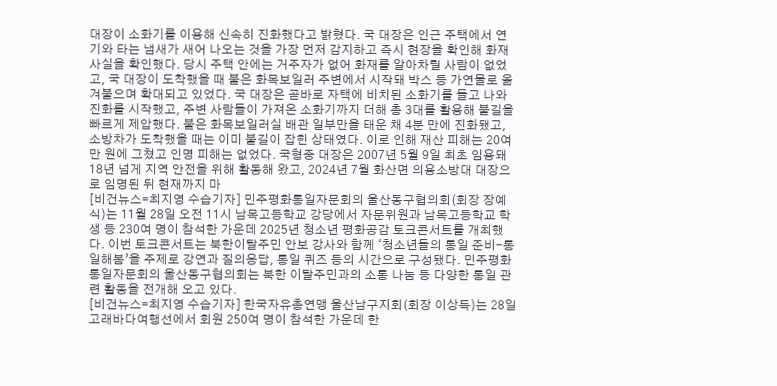대장이 소화기를 이용해 신속히 진화했다고 밝혔다. 국 대장은 인근 주택에서 연기와 타는 냄새가 새어 나오는 것을 가장 먼저 감지하고 즉시 현장을 확인해 화재 사실을 확인했다. 당시 주택 안에는 거주자가 없어 화재를 알아차릴 사람이 없었고, 국 대장이 도착했을 때 불은 화목보일러 주변에서 시작돼 박스 등 가연물로 옮겨붙으며 확대되고 있었다. 국 대장은 곧바로 자택에 비치된 소화기를 들고 나와 진화를 시작했고, 주변 사람들이 가져온 소화기까지 더해 총 3대를 활용해 불길을 빠르게 제압했다. 불은 화목보일러실 배관 일부만을 태운 채 4분 만에 진화됐고, 소방차가 도착했을 때는 이미 불길이 잡힌 상태였다. 이로 인해 재산 피해는 20여만 원에 그쳤고 인명 피해는 없었다. 국형중 대장은 2007년 5월 9일 최초 임용돼 18년 넘게 지역 안전을 위해 활동해 왔고, 2024년 7월 화산면 의용소방대 대장으로 임명된 뒤 현재까지 마
[비건뉴스=최지영 수습기자] 민주평화통일자문회의 울산동구협의회(회장 장예식)는 11월 28일 오전 11시 남목고등학교 강당에서 자문위원과 남목고등학교 학생 등 230여 명이 참석한 가운데 2025년 청소년 평화공감 토크콘서트를 개최했다. 이번 토크콘서트는 북한이탈주민 안보 강사와 함께 ‘청소년들의 통일 준비-통일해봄’을 주제로 강연과 질의응답, 통일 퀴즈 등의 시간으로 구성됐다. 민주평화통일자문회의 울산동구협의회는 북한 이탈주민과의 소통 나눔 등 다양한 통일 관련 활동을 전개해 오고 있다.
[비건뉴스=최지영 수습기자] 한국자유총연맹 울산남구지회(회장 이상득)는 28일 고래바다여행선에서 회원 250여 명이 참석한 가운데 한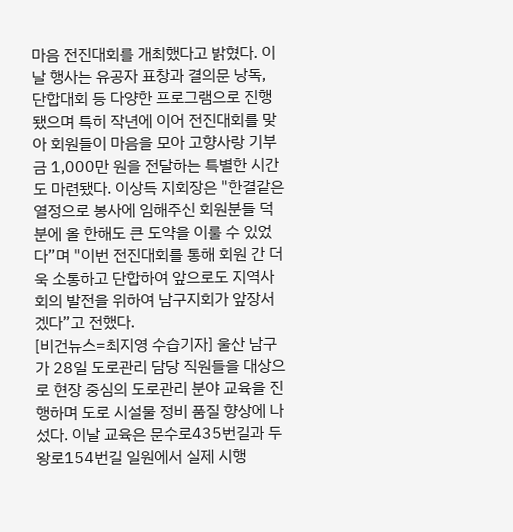마음 전진대회를 개최했다고 밝혔다. 이날 행사는 유공자 표창과 결의문 낭독, 단합대회 등 다양한 프로그램으로 진행됐으며 특히 작년에 이어 전진대회를 맞아 회원들이 마음을 모아 고향사랑 기부금 1,000만 원을 전달하는 특별한 시간도 마련됐다. 이상득 지회장은 "한결같은 열정으로 봉사에 임해주신 회원분들 덕분에 올 한해도 큰 도약을 이룰 수 있었다”며 "이번 전진대회를 통해 회원 간 더욱 소통하고 단합하여 앞으로도 지역사회의 발전을 위하여 남구지회가 앞장서겠다”고 전했다.
[비건뉴스=최지영 수습기자] 울산 남구가 28일 도로관리 담당 직원들을 대상으로 현장 중심의 도로관리 분야 교육을 진행하며 도로 시설물 정비 품질 향상에 나섰다. 이날 교육은 문수로435번길과 두왕로154번길 일원에서 실제 시행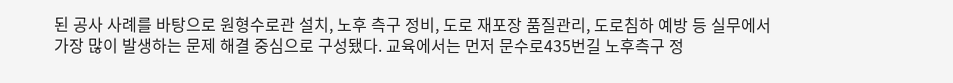된 공사 사례를 바탕으로 원형수로관 설치, 노후 측구 정비, 도로 재포장 품질관리, 도로침하 예방 등 실무에서 가장 많이 발생하는 문제 해결 중심으로 구성됐다. 교육에서는 먼저 문수로435번길 노후측구 정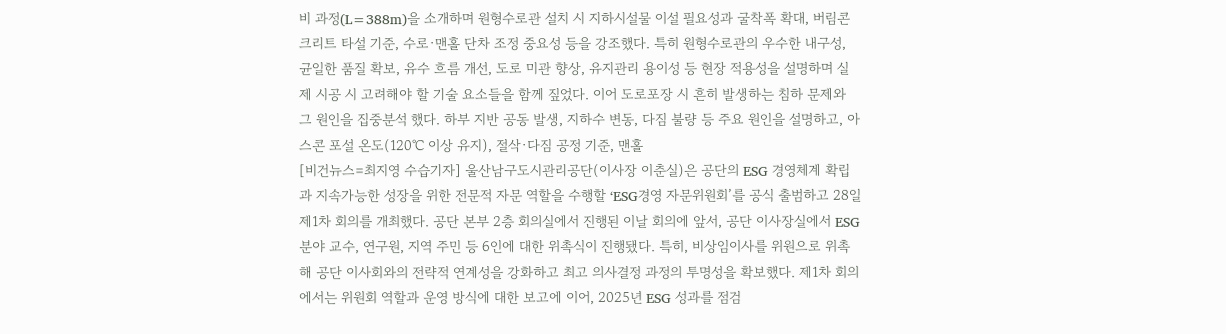비 과정(L=388m)을 소개하며 원형수로관 설치 시 지하시설물 이설 필요성과 굴착폭 확대, 버림콘크리트 타설 기준, 수로·맨홀 단차 조정 중요성 등을 강조했다. 특히 원형수로관의 우수한 내구성, 균일한 품질 확보, 유수 흐름 개선, 도로 미관 향상, 유지관리 용이성 등 현장 적용성을 설명하며 실제 시공 시 고려해야 할 기술 요소들을 함께 짚었다. 이어 도로포장 시 흔히 발생하는 침하 문제와 그 원인을 집중분석 했다. 하부 지반 공동 발생, 지하수 변동, 다짐 불량 등 주요 원인을 설명하고, 아스콘 포설 온도(120℃ 이상 유지), 절삭·다짐 공정 기준, 맨홀
[비건뉴스=최지영 수습기자] 울산남구도시관리공단(이사장 이춘실)은 공단의 ESG 경영체계 확립과 지속가능한 성장을 위한 전문적 자문 역할을 수행할 ‘ESG경영 자문위원회’를 공식 출범하고 28일 제1차 회의를 개최했다. 공단 본부 2층 회의실에서 진행된 이날 회의에 앞서, 공단 이사장실에서 ESG 분야 교수, 연구원, 지역 주민 등 6인에 대한 위촉식이 진행됐다. 특히, 비상임이사를 위원으로 위촉해 공단 이사회와의 전략적 연계성을 강화하고 최고 의사결정 과정의 투명성을 확보했다. 제1차 회의에서는 위원회 역할과 운영 방식에 대한 보고에 이어, 2025년 ESG 성과를 점검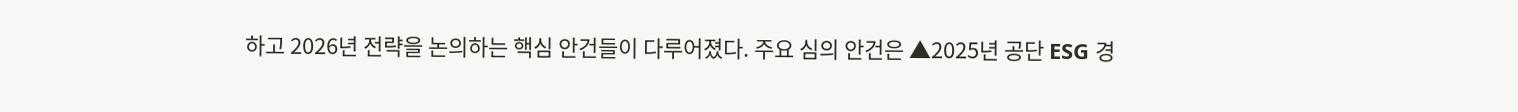하고 2026년 전략을 논의하는 핵심 안건들이 다루어졌다. 주요 심의 안건은 ▲2025년 공단 ESG 경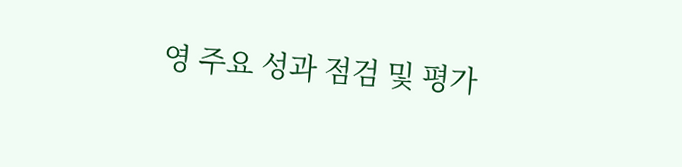영 주요 성과 점검 및 평가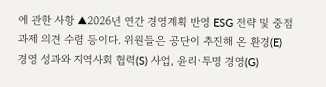에 관한 사항 ▲2026년 연간 경영계획 반영 ESG 전략 및 중점 과제 의견 수렴 등이다. 위원들은 공단이 추진해 온 환경(E) 경영 성과와 지역사회 협력(S) 사업, 윤리·투명 경영(G)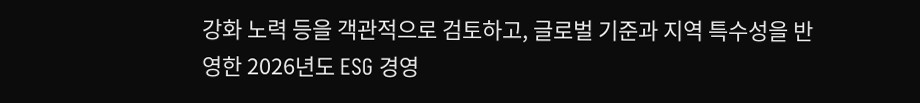강화 노력 등을 객관적으로 검토하고, 글로벌 기준과 지역 특수성을 반영한 2026년도 ESG 경영